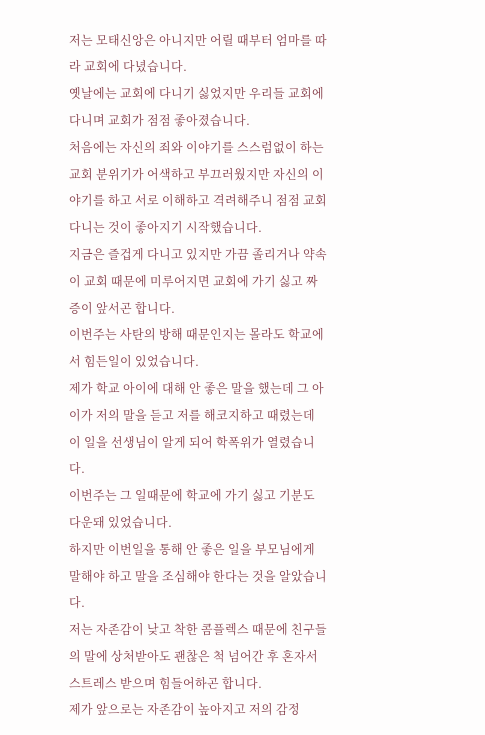저는 모태신앙은 아니지만 어릴 때부터 엄마를 따라 교회에 다녔습니다.
옛날에는 교회에 다니기 싫었지만 우리들 교회에 다니며 교회가 점점 좋아졌습니다.
처음에는 자신의 죄와 이야기를 스스럼없이 하는 교회 분위기가 어색하고 부끄러웠지만 자신의 이야기를 하고 서로 이해하고 격려해주니 점점 교회 다니는 것이 좋아지기 시작했습니다.
지금은 즐겁게 다니고 있지만 가끔 졸리거나 약속이 교회 때문에 미루어지면 교회에 가기 싫고 짜증이 앞서곤 합니다.
이번주는 사탄의 방해 때문인지는 몰라도 학교에서 힘든일이 있었습니다.
제가 학교 아이에 대해 안 좋은 말을 했는데 그 아이가 저의 말을 듣고 저를 해코지하고 때렸는데 이 일을 선생님이 알게 되어 학폭위가 열렸습니다.
이번주는 그 일때문에 학교에 가기 싫고 기분도 다운돼 있었습니다.
하지만 이번일을 통해 안 좋은 일을 부모님에게 말해야 하고 말을 조심해야 한다는 것을 알았습니다.
저는 자존감이 낮고 착한 콤플렉스 때문에 친구들의 말에 상처받아도 괜찮은 척 넘어간 후 혼자서 스트레스 받으며 힘들어하곤 합니다.
제가 앞으로는 자존감이 높아지고 저의 감정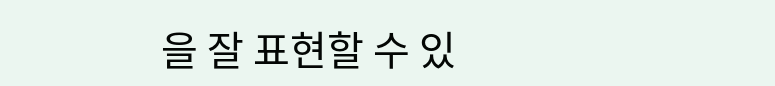을 잘 표현할 수 있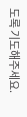도록 기도해주세요.